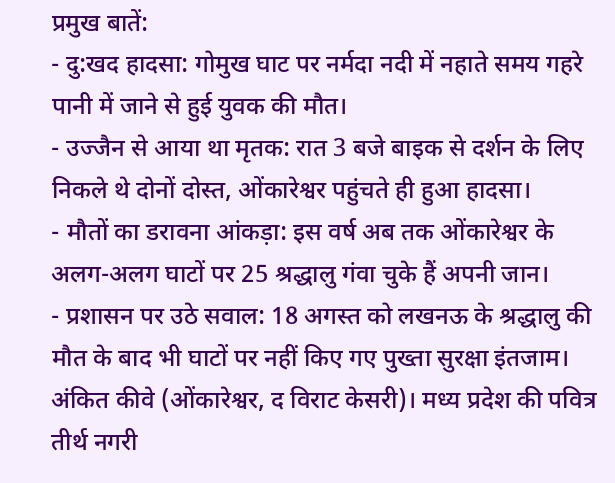प्रमुख बातें:
- दु:खद हादसा: गोमुख घाट पर नर्मदा नदी में नहाते समय गहरे पानी में जाने से हुई युवक की मौत।
- उज्जैन से आया था मृतक: रात 3 बजे बाइक से दर्शन के लिए निकले थे दोनों दोस्त, ओंकारेश्वर पहुंचते ही हुआ हादसा।
- मौतों का डरावना आंकड़ा: इस वर्ष अब तक ओंकारेश्वर के अलग-अलग घाटों पर 25 श्रद्धालु गंवा चुके हैं अपनी जान।
- प्रशासन पर उठे सवाल: 18 अगस्त को लखनऊ के श्रद्धालु की मौत के बाद भी घाटों पर नहीं किए गए पुख्ता सुरक्षा इंतजाम।
अंकित कीवे (ओंकारेश्वर, द विराट केसरी)। मध्य प्रदेश की पवित्र तीर्थ नगरी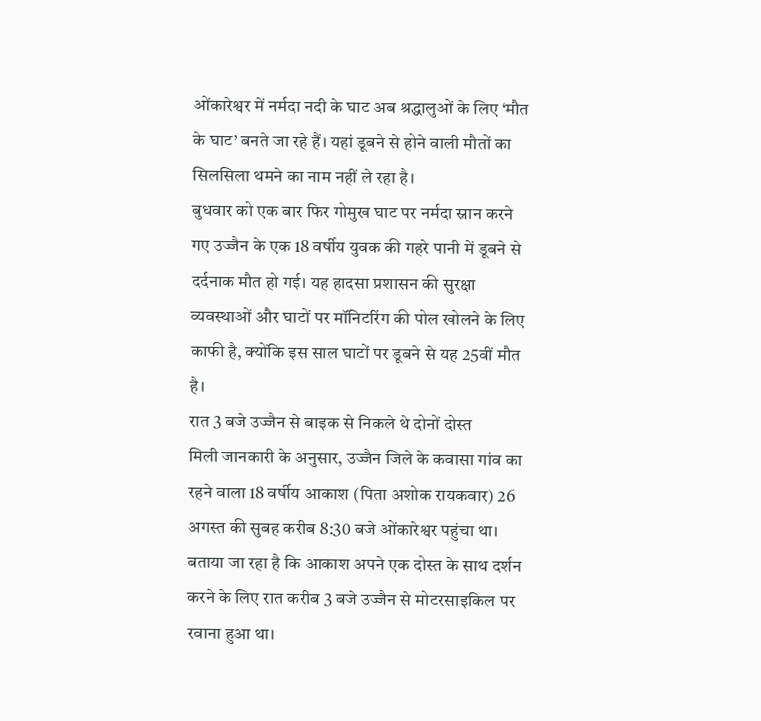ओंकारेश्वर में नर्मदा नदी के घाट अब श्रद्धालुओं के लिए ‘मौत के घाट’ बनते जा रहे हैं। यहां डूबने से होने वाली मौतों का सिलसिला थमने का नाम नहीं ले रहा है।
बुधवार को एक बार फिर गोमुख घाट पर नर्मदा स्नान करने गए उज्जैन के एक 18 वर्षीय युवक की गहरे पानी में डूबने से दर्दनाक मौत हो गई। यह हादसा प्रशासन की सुरक्षा व्यवस्थाओं और घाटों पर मॉनिटरिंग की पोल खोलने के लिए काफी है, क्योंकि इस साल घाटों पर डूबने से यह 25वीं मौत है।
रात 3 बजे उज्जैन से बाइक से निकले थे दोनों दोस्त
मिली जानकारी के अनुसार, उज्जैन जिले के कवासा गांव का रहने वाला 18 वर्षीय आकाश (पिता अशोक रायकवार) 26 अगस्त की सुबह करीब 8:30 बजे ओंकारेश्वर पहुंचा था।
बताया जा रहा है कि आकाश अपने एक दोस्त के साथ दर्शन करने के लिए रात करीब 3 बजे उज्जैन से मोटरसाइकिल पर रवाना हुआ था।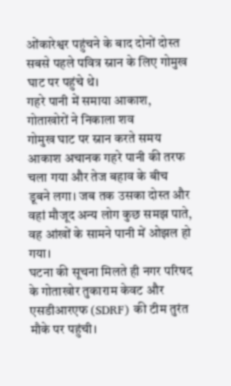ओंकारेश्वर पहुंचने के बाद दोनों दोस्त सबसे पहले पवित्र स्नान के लिए गोमुख घाट पर पहुंचे थे।
गहरे पानी में समाया आकाश, गोताखोरों ने निकाला शव
गोमुख घाट पर स्नान करते समय आकाश अचानक गहरे पानी की तरफ चला गया और तेज बहाव के बीच डूबने लगा। जब तक उसका दोस्त और वहां मौजूद अन्य लोग कुछ समझ पाते, वह आंखों के सामने पानी में ओझल हो गया।
घटना की सूचना मिलते ही नगर परिषद के गोताखोर तुकाराम केवट और एसडीआरएफ (SDRF) की टीम तुरंत मौके पर पहुंची।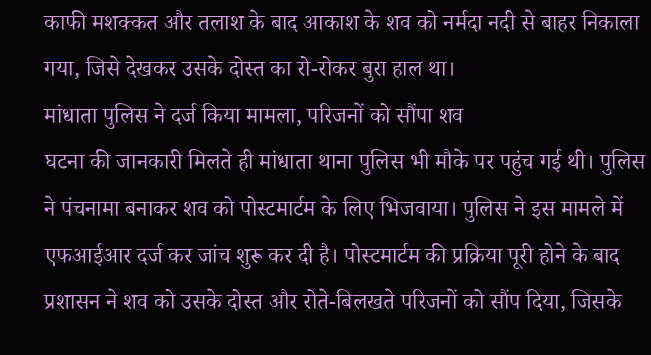काफी मशक्कत और तलाश के बाद आकाश के शव को नर्मदा नदी से बाहर निकाला गया, जिसे देखकर उसके दोस्त का रो-रोकर बुरा हाल था।
मांधाता पुलिस ने दर्ज किया मामला, परिजनों को सौंपा शव
घटना की जानकारी मिलते ही मांधाता थाना पुलिस भी मौके पर पहुंच गई थी। पुलिस ने पंचनामा बनाकर शव को पोस्टमार्टम के लिए भिजवाया। पुलिस ने इस मामले में एफआईआर दर्ज कर जांच शुरू कर दी है। पोस्टमार्टम की प्रक्रिया पूरी होने के बाद प्रशासन ने शव को उसके दोस्त और रोते-बिलखते परिजनों को सौंप दिया, जिसके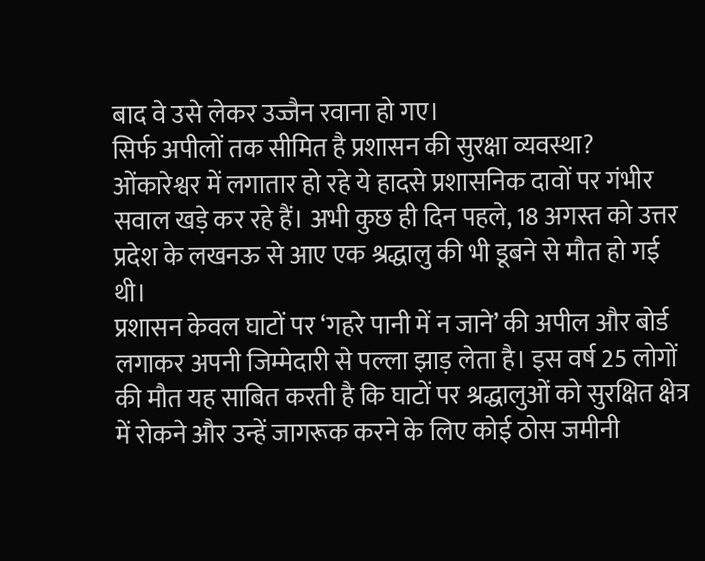बाद वे उसे लेकर उज्जैन रवाना हो गए।
सिर्फ अपीलों तक सीमित है प्रशासन की सुरक्षा व्यवस्था?
ओंकारेश्वर में लगातार हो रहे ये हादसे प्रशासनिक दावों पर गंभीर सवाल खड़े कर रहे हैं। अभी कुछ ही दिन पहले, 18 अगस्त को उत्तर प्रदेश के लखनऊ से आए एक श्रद्धालु की भी डूबने से मौत हो गई थी।
प्रशासन केवल घाटों पर ‘गहरे पानी में न जाने’ की अपील और बोर्ड लगाकर अपनी जिम्मेदारी से पल्ला झाड़ लेता है। इस वर्ष 25 लोगों की मौत यह साबित करती है कि घाटों पर श्रद्धालुओं को सुरक्षित क्षेत्र में रोकने और उन्हें जागरूक करने के लिए कोई ठोस जमीनी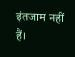इंतजाम नहीं हैं।